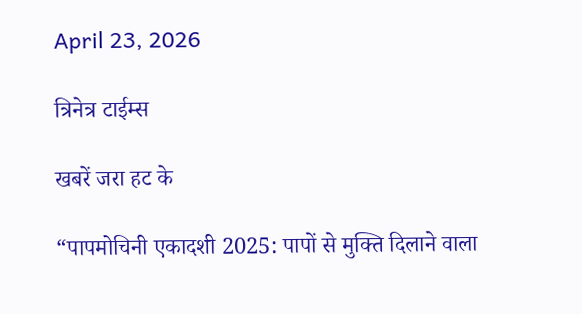April 23, 2026

त्रिनेत्र टाईम्स

खबरें जरा हट के

“पापमोचिनी एकादशी 2025: पापों से मुक्ति दिलाने वाला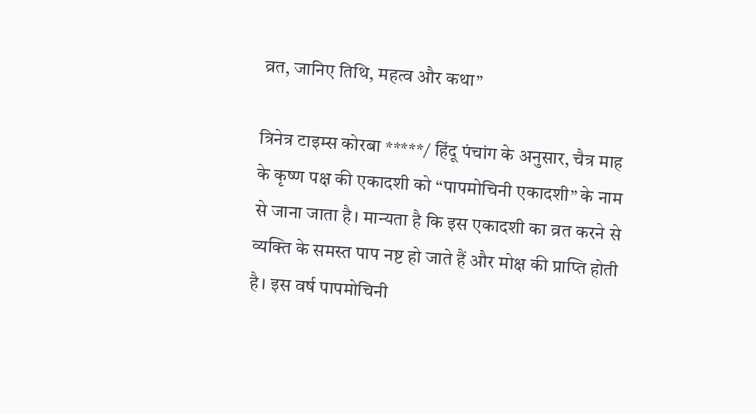व्रत, जानिए तिथि, महत्व और कथा”

त्रिनेत्र टाइम्स कोरबा *****/ हिंदू पंचांग के अनुसार, चैत्र माह के कृष्ण पक्ष की एकादशी को “पापमोचिनी एकादशी” के नाम से जाना जाता है। मान्यता है कि इस एकादशी का व्रत करने से व्यक्ति के समस्त पाप नष्ट हो जाते हैं और मोक्ष की प्राप्ति होती है। इस वर्ष पापमोचिनी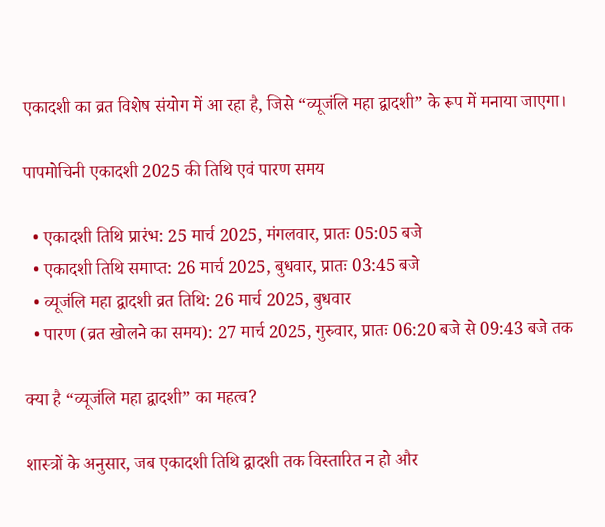एकादशी का व्रत विशेष संयोग में आ रहा है, जिसे “व्यूजंलि महा द्वादशी” के रूप में मनाया जाएगा।

पापमोचिनी एकादशी 2025 की तिथि एवं पारण समय

  • एकादशी तिथि प्रारंभ: 25 मार्च 2025, मंगलवार, प्रातः 05:05 बजे
  • एकादशी तिथि समाप्त: 26 मार्च 2025, बुधवार, प्रातः 03:45 बजे
  • व्यूजंलि महा द्वादशी व्रत तिथि: 26 मार्च 2025, बुधवार
  • पारण (व्रत खोलने का समय): 27 मार्च 2025, गुरुवार, प्रातः 06:20 बजे से 09:43 बजे तक

क्या है “व्यूजंलि महा द्वादशी” का महत्व?

शास्त्रों के अनुसार, जब एकादशी तिथि द्वादशी तक विस्तारित न हो और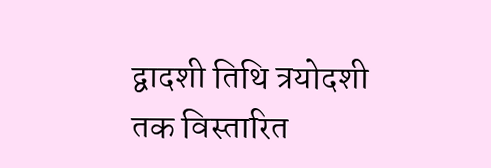द्वादशी तिथि त्रयोदशी तक विस्तारित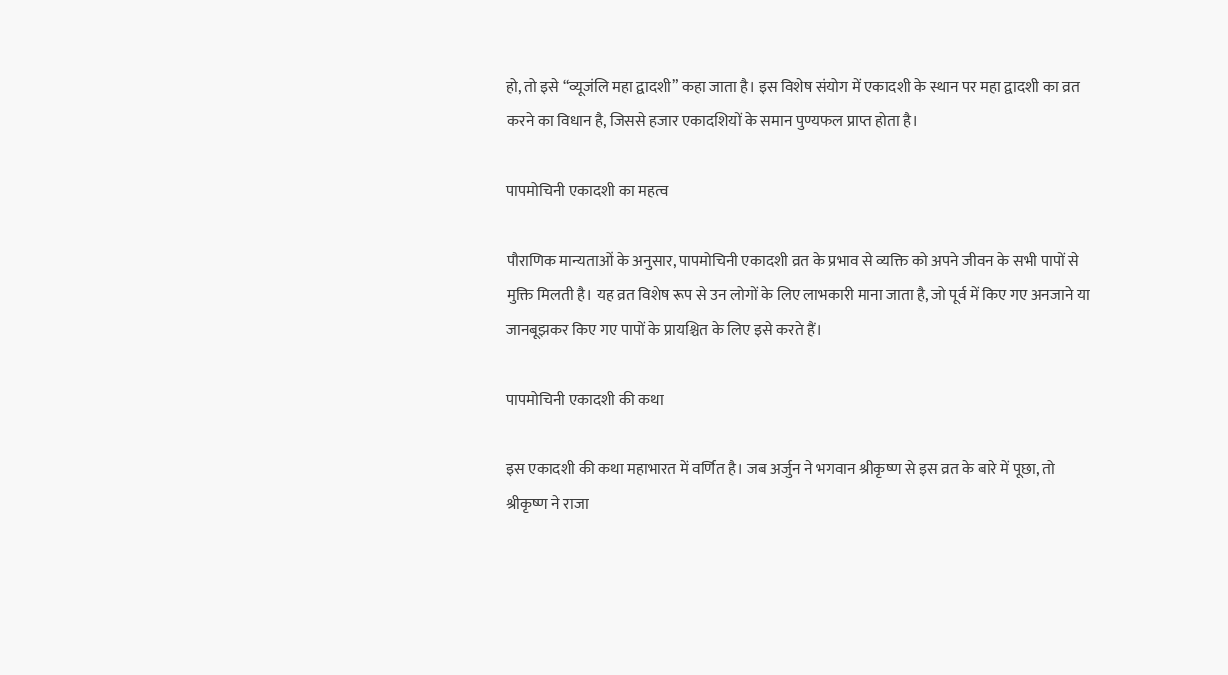हो, तो इसे “व्यूजंलि महा द्वादशी” कहा जाता है। इस विशेष संयोग में एकादशी के स्थान पर महा द्वादशी का व्रत करने का विधान है, जिससे हजार एकादशियों के समान पुण्यफल प्राप्त होता है।

पापमोचिनी एकादशी का महत्व

पौराणिक मान्यताओं के अनुसार, पापमोचिनी एकादशी व्रत के प्रभाव से व्यक्ति को अपने जीवन के सभी पापों से मुक्ति मिलती है। यह व्रत विशेष रूप से उन लोगों के लिए लाभकारी माना जाता है, जो पूर्व में किए गए अनजाने या जानबूझकर किए गए पापों के प्रायश्चित के लिए इसे करते हैं।

पापमोचिनी एकादशी की कथा

इस एकादशी की कथा महाभारत में वर्णित है। जब अर्जुन ने भगवान श्रीकृष्ण से इस व्रत के बारे में पूछा, तो श्रीकृष्ण ने राजा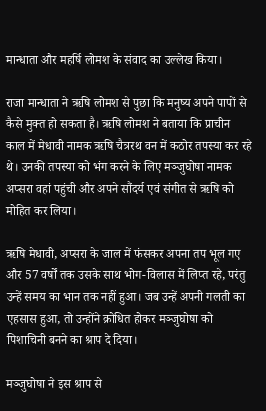मान्धाता और महर्षि लोमश के संवाद का उल्लेख किया।

राजा मान्धाता ने ऋषि लोमश से पुछा कि मनुष्य अपने पापों से कैसे मुक्त हो सकता है। ऋषि लोमश ने बताया कि प्राचीन काल में मेधावी नामक ऋषि चैत्ररथ वन में कठोर तपस्या कर रहे थे। उनकी तपस्या को भंग करने के लिए मञ्जुघोषा नामक अप्सरा वहां पहुंची और अपने सौंदर्य एवं संगीत से ऋषि को मोहित कर लिया।

ऋषि मेधावी, अप्सरा के जाल में फंसकर अपना तप भूल गए और 57 वर्षों तक उसके साथ भोग-विलास में लिप्त रहे, परंतु उन्हें समय का भान तक नहीं हुआ। जब उन्हें अपनी गलती का एहसास हुआ, तो उन्होंने क्रोधित होकर मञ्जुघोषा को पिशाचिनी बनने का श्राप दे दिया।

मञ्जुघोषा ने इस श्राप से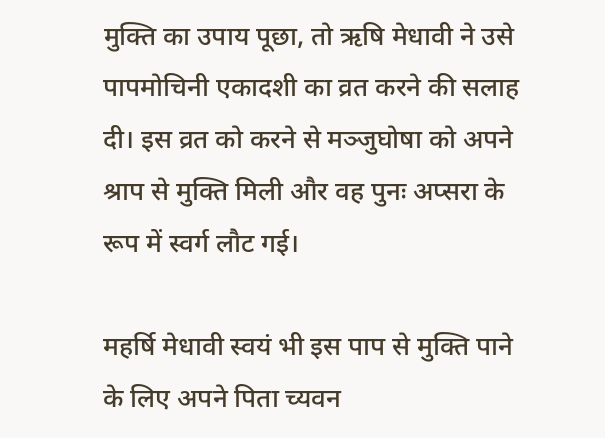मुक्ति का उपाय पूछा, तो ऋषि मेधावी ने उसे पापमोचिनी एकादशी का व्रत करने की सलाह दी। इस व्रत को करने से मञ्जुघोषा को अपने श्राप से मुक्ति मिली और वह पुनः अप्सरा के रूप में स्वर्ग लौट गई।

महर्षि मेधावी स्वयं भी इस पाप से मुक्ति पाने के लिए अपने पिता च्यवन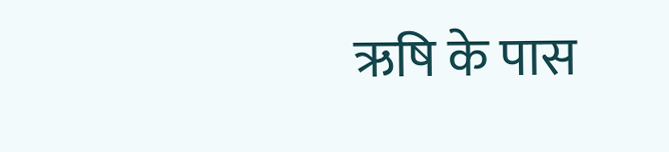ऋषि के पास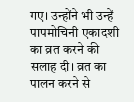गए। उन्होंने भी उन्हें पापमोचिनी एकादशी का व्रत करने की सलाह दी। व्रत का पालन करने से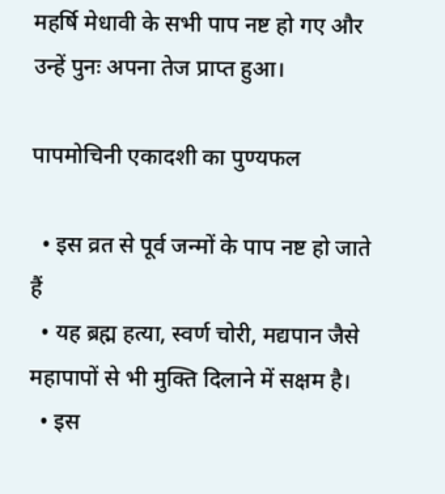महर्षि मेधावी के सभी पाप नष्ट हो गए और उन्हें पुनः अपना तेज प्राप्त हुआ।

पापमोचिनी एकादशी का पुण्यफल

  • इस व्रत से पूर्व जन्मों के पाप नष्ट हो जाते हैं
  • यह ब्रह्म हत्या, स्वर्ण चोरी, मद्यपान जैसे महापापों से भी मुक्ति दिलाने में सक्षम है।
  • इस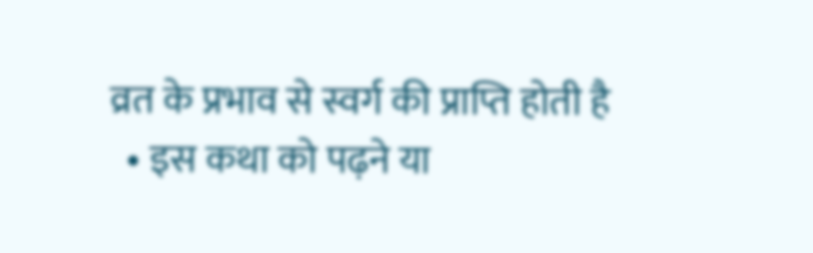व्रत के प्रभाव से स्वर्ग की प्राप्ति होती है
  • इस कथा को पढ़ने या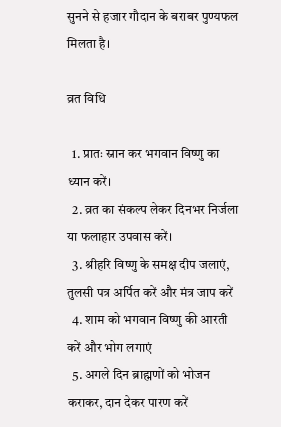सुनने से हजार गौदान के बराबर पुण्यफल मिलता है।

व्रत विधि

  1. प्रातः स्नान कर भगवान विष्णु का ध्यान करें।
  2. व्रत का संकल्प लेकर दिनभर निर्जला या फलाहार उपवास करें।
  3. श्रीहरि विष्णु के समक्ष दीप जलाएं, तुलसी पत्र अर्पित करें और मंत्र जाप करें
  4. शाम को भगवान विष्णु की आरती करें और भोग लगाएं
  5. अगले दिन ब्राह्मणों को भोजन कराकर, दान देकर पारण करें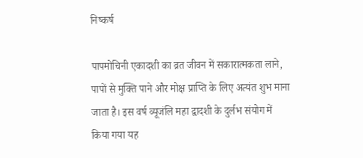निष्कर्ष

पापमोचिनी एकादशी का व्रत जीवन में सकारात्मकता लाने, पापों से मुक्ति पाने और मोक्ष प्राप्ति के लिए अत्यंत शुभ माना जाता है। इस वर्ष व्यूजंलि महा द्वादशी के दुर्लभ संयोग में किया गया यह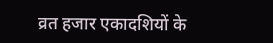व्रत हजार एकादशियों के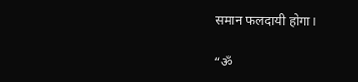समान फलदायी होगा।

“ॐ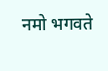नमो भगवते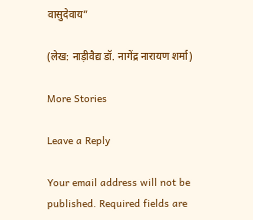वासुदेवाय”

(लेख: नाड़ीवैद्य डॉ. नागेंद्र नारायण शर्मा)

More Stories

Leave a Reply

Your email address will not be published. Required fields are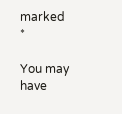marked *

You may have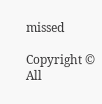missed

Copyright © All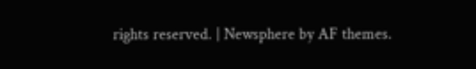rights reserved. | Newsphere by AF themes.